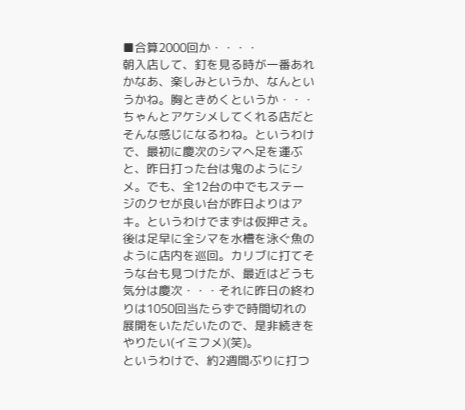■合算2000回か・・・・
朝入店して、釘を見る時が一番あれかなあ、楽しみというか、なんというかね。胸ときめくというか・・・ちゃんとアケシメしてくれる店だとそんな感じになるわね。というわけで、最初に慶次のシマへ足を運ぶと、昨日打った台は鬼のようにシメ。でも、全12台の中でもステージのクセが良い台が昨日よりはアキ。というわけでまずは仮押さえ。
後は足早に全シマを水槽を泳ぐ魚のように店内を巡回。カリブに打てそうな台も見つけたが、最近はどうも気分は慶次・・・それに昨日の終わりは1050回当たらずで時間切れの展開をいただいたので、是非続きをやりたい(イミフメ)(笑)。
というわけで、約2週間ぶりに打つ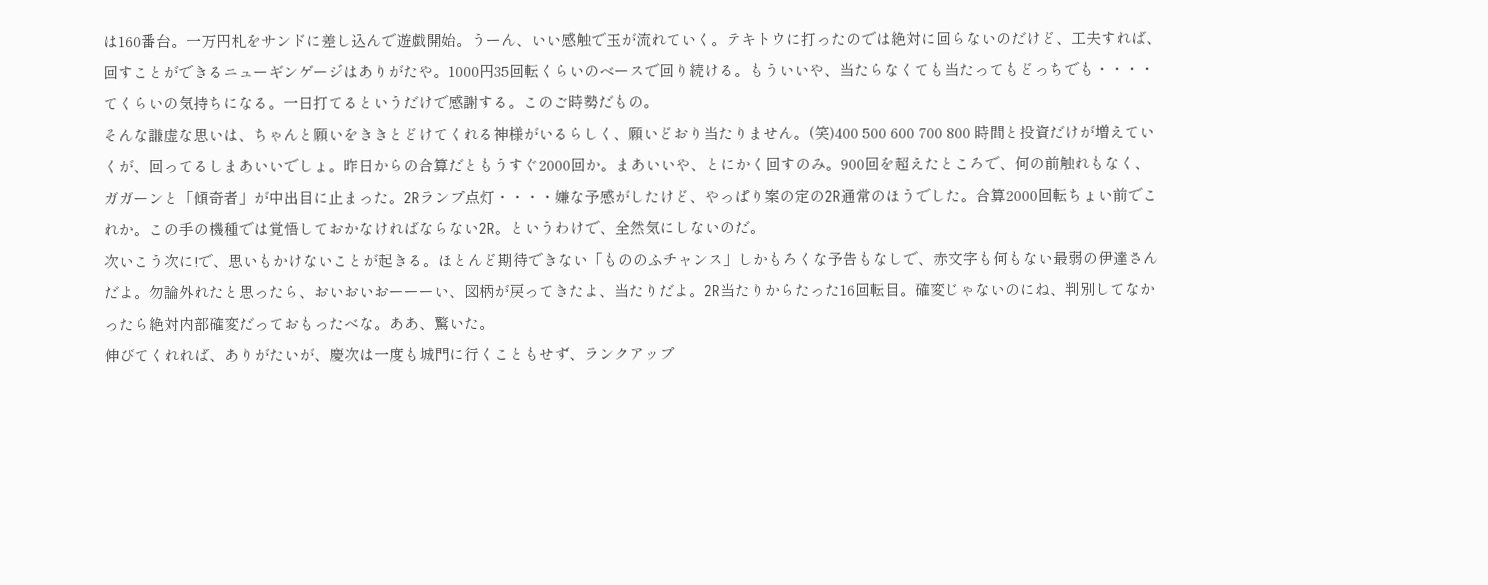は160番台。一万円札をサンドに差し込んで遊戯開始。うーん、いい感触で玉が流れていく。テキトウに打ったのでは絶対に回らないのだけど、工夫すれば、回すことができるニューギンゲージはありがたや。1000円35回転くらいのベースで回り続ける。もういいや、当たらなくても当たってもどっちでも・・・・てくらいの気持ちになる。一日打てるというだけで感謝する。このご時勢だもの。
そんな謙虚な思いは、ちゃんと願いをききとどけてくれる神様がいるらしく、願いどおり当たりません。(笑)400 500 600 700 800 時間と投資だけが増えていくが、回ってるしまあいいでしょ。昨日からの合算だともうすぐ2000回か。まあいいや、とにかく回すのみ。900回を超えたところで、何の前触れもなく、ガガーンと「傾奇者」が中出目に止まった。2Rランプ点灯・・・・嫌な予感がしたけど、やっぱり案の定の2R通常のほうでした。合算2000回転ちょい前でこれか。この手の機種では覚悟しておかなければならない2R。というわけで、全然気にしないのだ。
次いこう次に!で、思いもかけないことが起きる。ほとんど期待できない「もののふチャンス」しかもろくな予告もなしで、赤文字も何もない最弱の伊達さんだよ。勿論外れたと思ったら、おいおいおーーーい、図柄が戻ってきたよ、当たりだよ。2R当たりからたった16回転目。確変じゃないのにね、判別してなかったら絶対内部確変だっておもったべな。ああ、驚いた。
伸びてくれれば、ありがたいが、慶次は一度も城門に行くこともせず、ランクアップ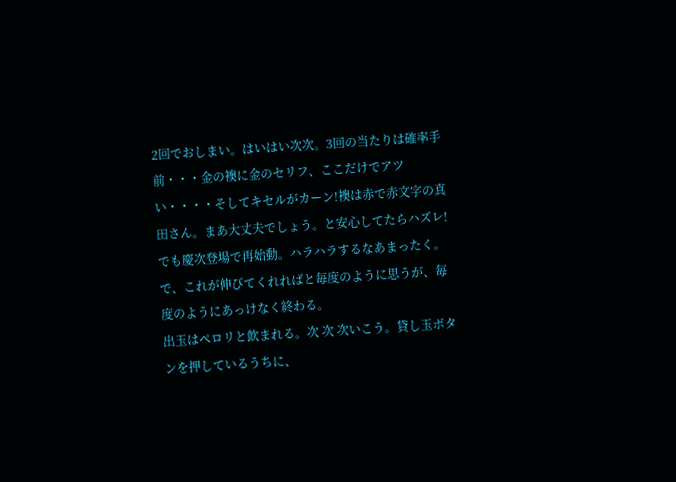2回でおしまい。はいはい次次。3回の当たりは確率手前・・・金の襖に金のセリフ、ここだけでアツい・・・・そしてキセルがカーン!襖は赤で赤文字の真田さん。まあ大丈夫でしょう。と安心してたらハズレ!でも慶次登場で再始動。ハラハラするなあまったく。で、これが伸びてくれればと毎度のように思うが、毎度のようにあっけなく終わる。
出玉はペロリと飲まれる。次 次 次いこう。貸し玉ボタンを押しているうちに、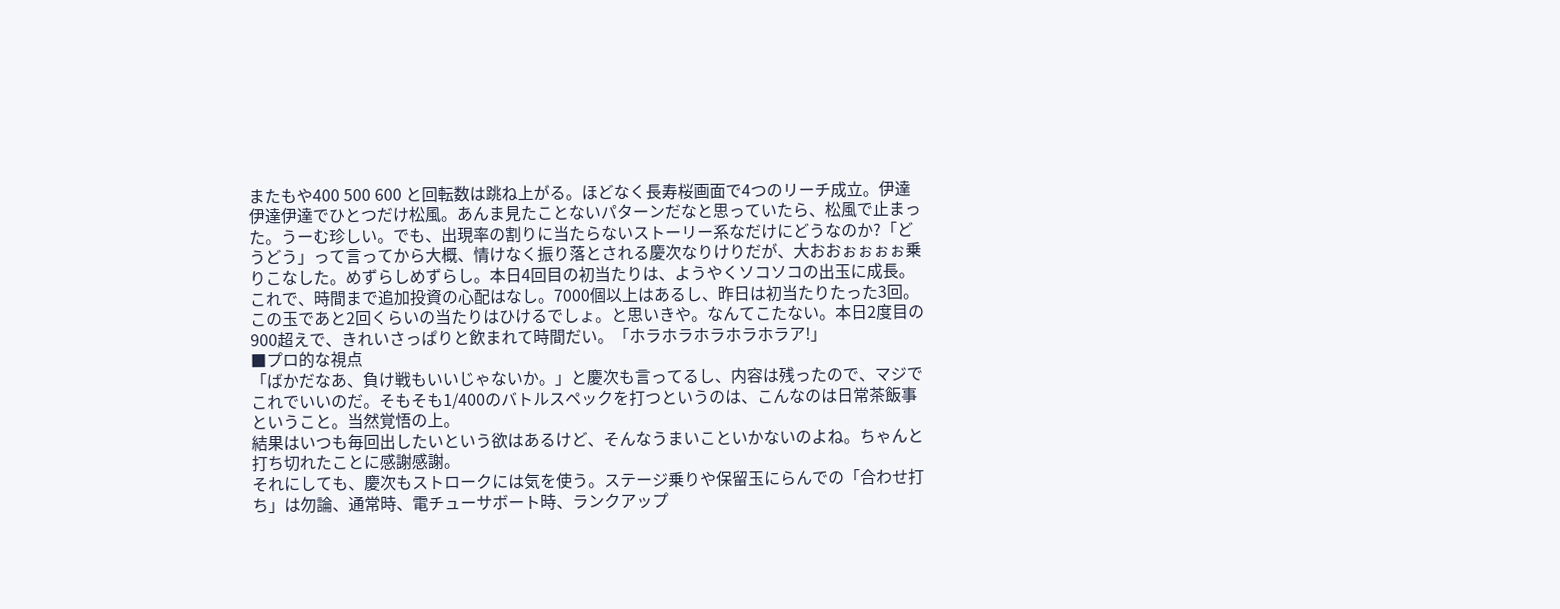またもや400 500 600 と回転数は跳ね上がる。ほどなく長寿桜画面で4つのリーチ成立。伊達伊達伊達でひとつだけ松風。あんま見たことないパターンだなと思っていたら、松風で止まった。うーむ珍しい。でも、出現率の割りに当たらないストーリー系なだけにどうなのか?「どうどう」って言ってから大概、情けなく振り落とされる慶次なりけりだが、大おおぉぉぉぉ乗りこなした。めずらしめずらし。本日4回目の初当たりは、ようやくソコソコの出玉に成長。
これで、時間まで追加投資の心配はなし。7000個以上はあるし、昨日は初当たりたった3回。この玉であと2回くらいの当たりはひけるでしょ。と思いきや。なんてこたない。本日2度目の900超えで、きれいさっぱりと飲まれて時間だい。「ホラホラホラホラホラア!」
■プロ的な視点
「ばかだなあ、負け戦もいいじゃないか。」と慶次も言ってるし、内容は残ったので、マジでこれでいいのだ。そもそも1/400のバトルスペックを打つというのは、こんなのは日常茶飯事ということ。当然覚悟の上。
結果はいつも毎回出したいという欲はあるけど、そんなうまいこといかないのよね。ちゃんと打ち切れたことに感謝感謝。
それにしても、慶次もストロークには気を使う。ステージ乗りや保留玉にらんでの「合わせ打ち」は勿論、通常時、電チューサボート時、ランクアップ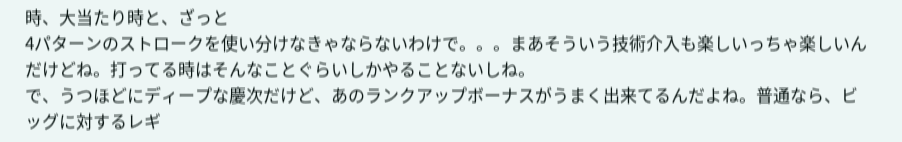時、大当たり時と、ざっと
4パターンのストロークを使い分けなきゃならないわけで。。。まあそういう技術介入も楽しいっちゃ楽しいんだけどね。打ってる時はそんなことぐらいしかやることないしね。
で、うつほどにディープな慶次だけど、あのランクアップボーナスがうまく出来てるんだよね。普通なら、ビッグに対するレギ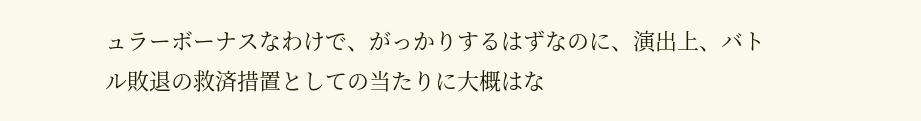ュラーボーナスなわけで、がっかりするはずなのに、演出上、バトル敗退の救済措置としての当たりに大概はな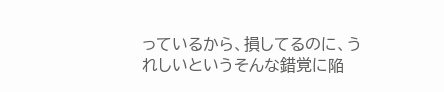っているから、損してるのに、うれしいというそんな錯覚に陥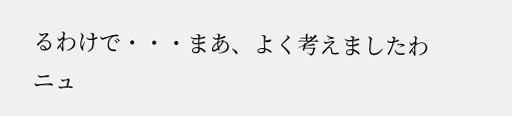るわけで・・・まあ、よく考えましたわニュ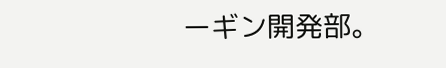ーギン開発部。